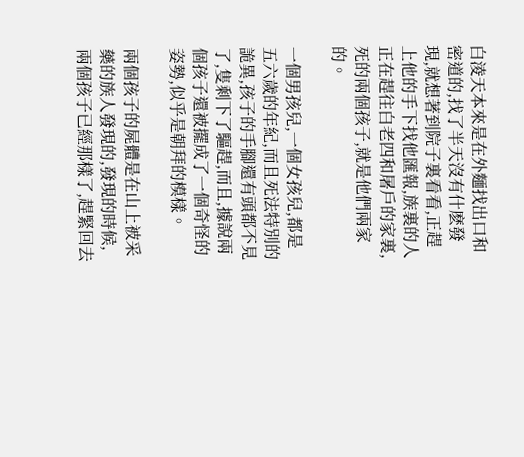白淩天本來是在外麵找出口和密道的,找了半天沒有什麽發現,就想著到院子裏看看,正趕上他的手下找他匯報,族裏的人正在趕往白老四和屠戶的家裏,死的兩個孩子,就是他們兩家的。

一個男孩兒,一個女孩兒,都是五六歲的年紀,而且死法特別的詭異,孩子的手腳還有頭都不見了,隻剩下了驅趕,而且,據說兩個孩子還被擺成了一個奇怪的姿勢,似乎是朝拜的模樣。

兩個孩子的屍體是在山上被采藥的族人發現的,發現的時候,兩個孩子已經那樣了,趕緊回去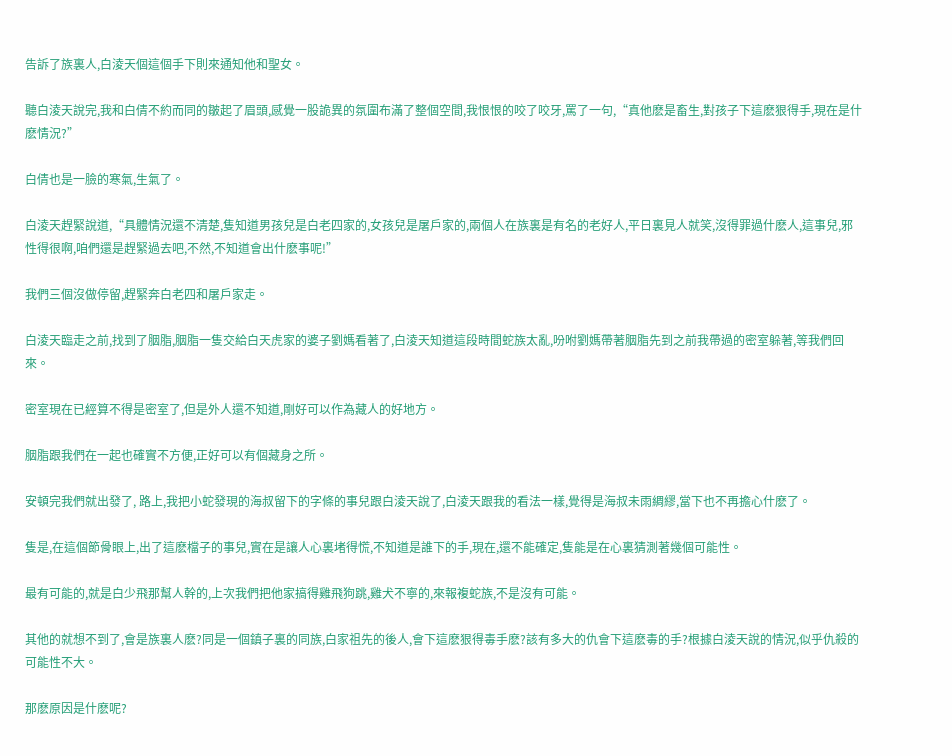告訴了族裏人,白淩天個這個手下則來通知他和聖女。

聽白淩天說完,我和白倩不約而同的皺起了眉頭,感覺一股詭異的氛圍布滿了整個空間,我恨恨的咬了咬牙,罵了一句,“真他麽是畜生,對孩子下這麽狠得手,現在是什麽情況?”

白倩也是一臉的寒氣,生氣了。

白淩天趕緊說道,“具體情況還不清楚,隻知道男孩兒是白老四家的,女孩兒是屠戶家的,兩個人在族裏是有名的老好人,平日裏見人就笑,沒得罪過什麽人,這事兒,邪性得很啊,咱們還是趕緊過去吧,不然,不知道會出什麽事呢!”

我們三個沒做停留,趕緊奔白老四和屠戶家走。

白淩天臨走之前,找到了胭脂,胭脂一隻交給白天虎家的婆子劉媽看著了,白淩天知道這段時間蛇族太亂,吩咐劉媽帶著胭脂先到之前我帶過的密室躲著,等我們回來。

密室現在已經算不得是密室了,但是外人還不知道,剛好可以作為藏人的好地方。

胭脂跟我們在一起也確實不方便,正好可以有個藏身之所。

安頓完我們就出發了, 路上,我把小蛇發現的海叔留下的字條的事兒跟白淩天說了,白淩天跟我的看法一樣,覺得是海叔未雨綢繆,當下也不再擔心什麽了。

隻是,在這個節骨眼上,出了這麽檔子的事兒,實在是讓人心裏堵得慌,不知道是誰下的手,現在,還不能確定,隻能是在心裏猜測著幾個可能性。

最有可能的,就是白少飛那幫人幹的,上次我們把他家搞得雞飛狗跳,雞犬不寧的,來報複蛇族,不是沒有可能。

其他的就想不到了,會是族裏人麽?同是一個鎮子裏的同族,白家祖先的後人,會下這麽狠得毒手麽?該有多大的仇會下這麽毒的手?根據白淩天說的情況,似乎仇殺的可能性不大。

那麽原因是什麽呢?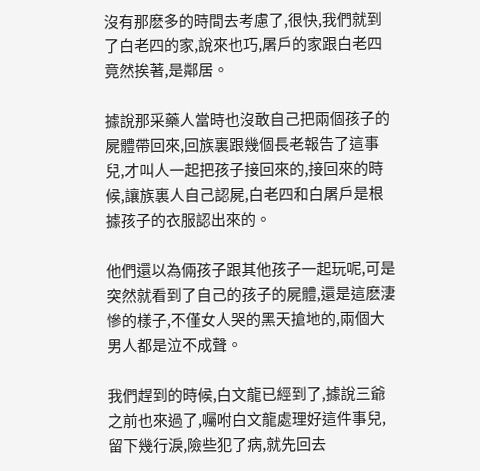沒有那麽多的時間去考慮了,很快,我們就到了白老四的家,說來也巧,屠戶的家跟白老四竟然挨著,是鄰居。

據說那采藥人當時也沒敢自己把兩個孩子的屍體帶回來,回族裏跟幾個長老報告了這事兒,才叫人一起把孩子接回來的,接回來的時候,讓族裏人自己認屍,白老四和白屠戶是根據孩子的衣服認出來的。

他們還以為倆孩子跟其他孩子一起玩呢,可是突然就看到了自己的孩子的屍體,還是這麽淒慘的樣子,不僅女人哭的黑天搶地的,兩個大男人都是泣不成聲。

我們趕到的時候,白文龍已經到了,據說三爺之前也來過了,囑咐白文龍處理好這件事兒,留下幾行淚,險些犯了病,就先回去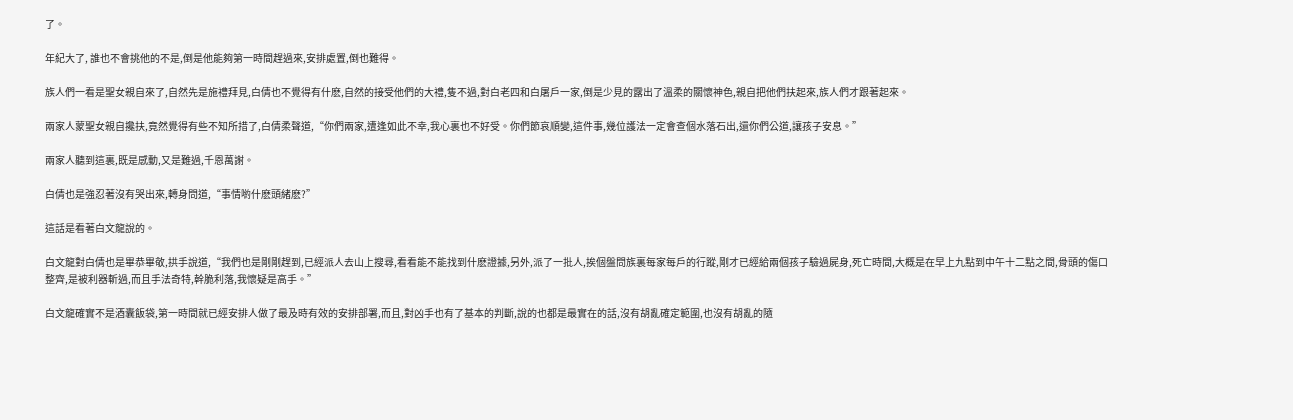了。

年紀大了, 誰也不會挑他的不是,倒是他能夠第一時間趕過來,安排處置,倒也難得。

族人們一看是聖女親自來了,自然先是施禮拜見,白倩也不覺得有什麽,自然的接受他們的大禮,隻不過,對白老四和白屠戶一家,倒是少見的露出了溫柔的關懷神色,親自把他們扶起來,族人們才跟著起來。

兩家人蒙聖女親自攙扶,竟然覺得有些不知所措了,白倩柔聲道,“你們兩家,遭逢如此不幸,我心裏也不好受。你們節哀順變,這件事,幾位護法一定會查個水落石出,還你們公道,讓孩子安息。”

兩家人聽到這裏,既是感動,又是難過,千恩萬謝。

白倩也是強忍著沒有哭出來,轉身問道,“事情喲什麽頭緒麽?”

這話是看著白文龍說的。

白文龍對白倩也是畢恭畢敬,拱手說道,“我們也是剛剛趕到,已經派人去山上搜尋,看看能不能找到什麽證據,另外,派了一批人,挨個盤問族裏每家每戶的行蹤,剛才已經給兩個孩子驗過屍身,死亡時間,大概是在早上九點到中午十二點之間,骨頭的傷口整齊,是被利器斬過,而且手法奇特,幹脆利落,我懷疑是高手。”

白文龍確實不是酒囊飯袋,第一時間就已經安排人做了最及時有效的安排部署,而且,對凶手也有了基本的判斷,說的也都是最實在的話,沒有胡亂確定範圍,也沒有胡亂的隨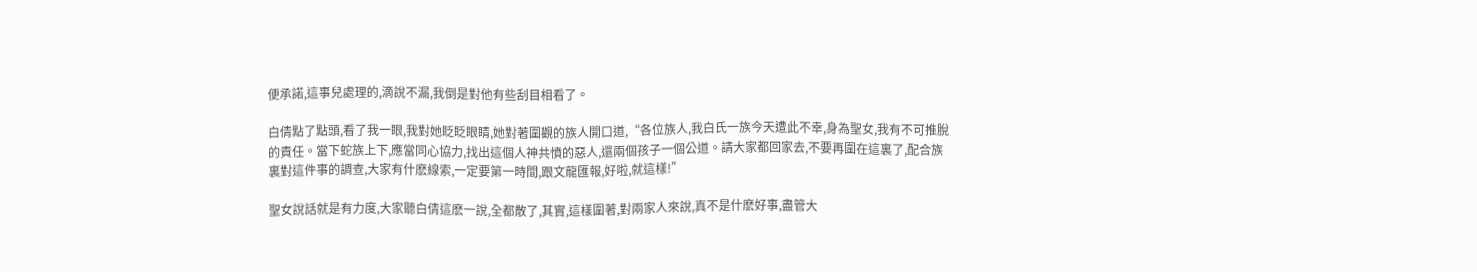便承諾,這事兒處理的,滴說不漏,我倒是對他有些刮目相看了。

白倩點了點頭,看了我一眼,我對她眨眨眼睛,她對著圍觀的族人開口道,“各位族人,我白氏一族今天遭此不幸,身為聖女,我有不可推脫的責任。當下蛇族上下,應當同心協力,找出這個人神共憤的惡人,還兩個孩子一個公道。請大家都回家去,不要再圍在這裏了,配合族裏對這件事的調查,大家有什麽線索,一定要第一時間,跟文龍匯報,好啦,就這樣!”

聖女說話就是有力度,大家聽白倩這麽一說,全都散了,其實,這樣圍著,對兩家人來說,真不是什麽好事,盡管大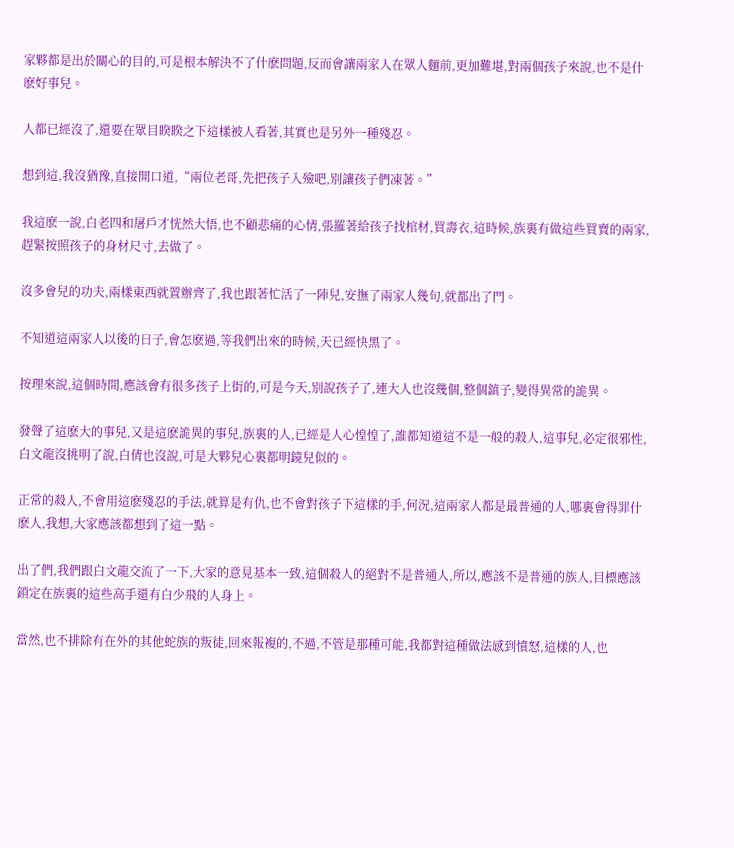家夥都是出於關心的目的,可是根本解決不了什麽問題,反而會讓兩家人在眾人麵前,更加難堪,對兩個孩子來說,也不是什麽好事兒。

人都已經沒了,還要在眾目睽睽之下這樣被人看著,其實也是另外一種殘忍。

想到這,我沒猶豫,直接開口道,“兩位老哥,先把孩子入殮吧,別讓孩子們凍著。”

我這麽一說,白老四和屠戶才恍然大悟,也不顧悲痛的心情,張羅著給孩子找棺材,買壽衣,這時候,族裏有做這些買賣的兩家,趕緊按照孩子的身材尺寸,去做了。

沒多會兒的功夫,兩樣東西就置辦齊了,我也跟著忙活了一陣兒,安撫了兩家人幾句,就都出了門。

不知道這兩家人以後的日子,會怎麽過,等我們出來的時候,天已經快黑了。

按理來說,這個時間,應該會有很多孩子上街的,可是今天,別說孩子了,連大人也沒幾個,整個鎮子,變得異常的詭異。

發聲了這麽大的事兒,又是這麽詭異的事兒,族裏的人,已經是人心惶惶了,誰都知道這不是一般的殺人,這事兒,必定很邪性,白文龍沒挑明了說,白倩也沒說,可是大夥兒心裏都明鏡兒似的。

正常的殺人,不會用這麽殘忍的手法,就算是有仇,也不會對孩子下這樣的手,何況,這兩家人都是最普通的人,哪裏會得罪什麽人,我想,大家應該都想到了這一點。

出了們,我們跟白文龍交流了一下,大家的意見基本一致,這個殺人的絕對不是普通人,所以,應該不是普通的族人,目標應該鎖定在族裏的這些高手還有白少飛的人身上。

當然,也不排除有在外的其他蛇族的叛徒,回來報複的,不過,不管是那種可能,我都對這種做法感到憤怒,這樣的人,也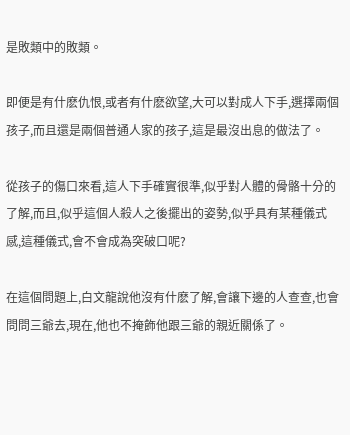是敗類中的敗類。

即便是有什麽仇恨,或者有什麽欲望,大可以對成人下手,選擇兩個孩子,而且還是兩個普通人家的孩子,這是最沒出息的做法了。

從孩子的傷口來看,這人下手確實很準,似乎對人體的骨骼十分的了解,而且,似乎這個人殺人之後擺出的姿勢,似乎具有某種儀式感,這種儀式,會不會成為突破口呢?

在這個問題上,白文龍說他沒有什麽了解,會讓下邊的人查查,也會問問三爺去,現在,他也不掩飾他跟三爺的親近關係了。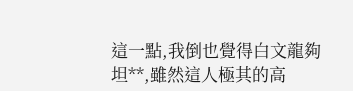這一點,我倒也覺得白文龍夠坦**,雖然這人極其的高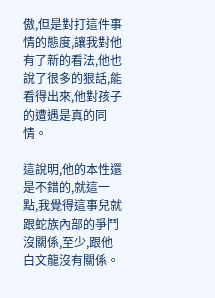傲,但是對打這件事情的態度,讓我對他有了新的看法,他也說了很多的狠話,能看得出來,他對孩子的遭遇是真的同情。

這說明,他的本性還是不錯的,就這一點,我覺得這事兒就跟蛇族內部的爭鬥沒關係,至少,跟他白文龍沒有關係。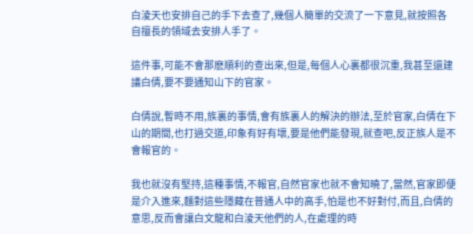白淩天也安排自己的手下去查了,幾個人簡單的交流了一下意見,就按照各自擅長的領域去安排人手了。

這件事,可能不會那麽順利的查出來,但是,每個人心裏都很沉重,我甚至還建議白倩,要不要通知山下的官家。

白倩說,暫時不用,族裏的事情,會有族裏人的解決的辦法,至於官家,白倩在下山的期間,也打過交道,印象有好有壞,要是他們能發現,就查吧,反正族人是不會報官的。

我也就沒有堅持,這種事情,不報官,自然官家也就不會知曉了,當然,官家即便是介入進來,麵對這些隱藏在普通人中的高手,怕是也不好對付,而且,白倩的意思,反而會讓白文龍和白淩天他們的人,在處理的時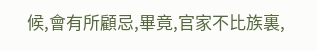候,會有所顧忌,畢竟,官家不比族裏,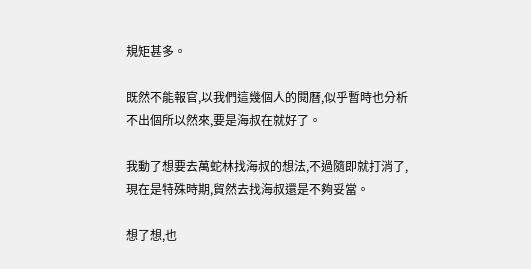規矩甚多。

既然不能報官,以我們這幾個人的閱曆,似乎暫時也分析不出個所以然來,要是海叔在就好了。

我動了想要去萬蛇林找海叔的想法,不過隨即就打消了,現在是特殊時期,貿然去找海叔還是不夠妥當。

想了想,也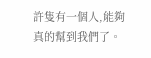許隻有一個人,能夠真的幫到我們了。